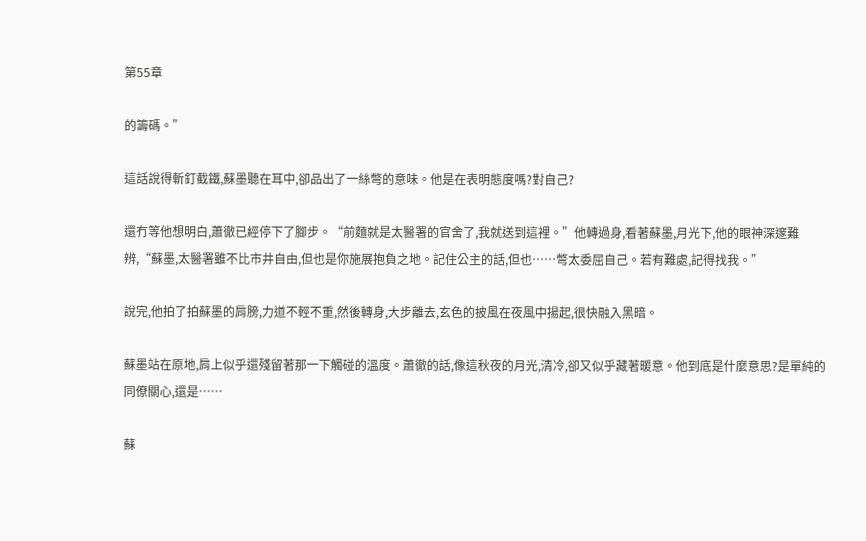第55章

的籌碼。”

這話說得斬釘截鐵,蘇墨聽在耳中,卻品出了一絲彆的意味。他是在表明態度嗎?對自己?

還冇等他想明白,蕭徹已經停下了腳步。“前麵就是太醫署的官舍了,我就送到這裡。”他轉過身,看著蘇墨,月光下,他的眼神深邃難辨,“蘇墨,太醫署雖不比市井自由,但也是你施展抱負之地。記住公主的話,但也……彆太委屈自己。若有難處,記得找我。”

說完,他拍了拍蘇墨的肩膀,力道不輕不重,然後轉身,大步離去,玄色的披風在夜風中揚起,很快融入黑暗。

蘇墨站在原地,肩上似乎還殘留著那一下觸碰的溫度。蕭徹的話,像這秋夜的月光,清冷,卻又似乎藏著暖意。他到底是什麼意思?是單純的同僚關心,還是……

蘇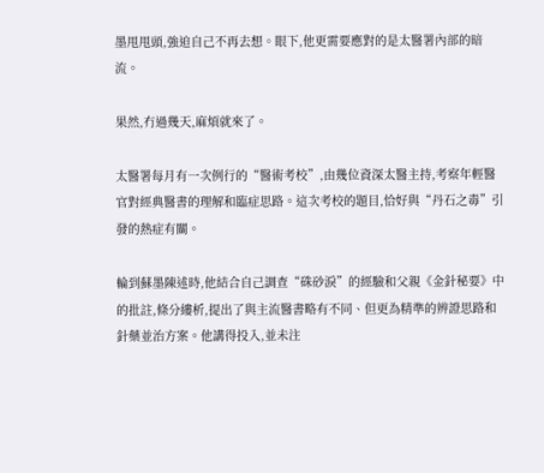墨甩甩頭,強迫自己不再去想。眼下,他更需要應對的是太醫署內部的暗流。

果然,冇過幾天,麻煩就來了。

太醫署每月有一次例行的“醫術考校”,由幾位資深太醫主持,考察年輕醫官對經典醫書的理解和臨症思路。這次考校的題目,恰好與“丹石之毒”引發的熱症有關。

輪到蘇墨陳述時,他結合自己調查“硃砂淚”的經驗和父親《金針秘要》中的批註,條分縷析,提出了與主流醫書略有不同、但更為精準的辨證思路和針藥並治方案。他講得投入,並未注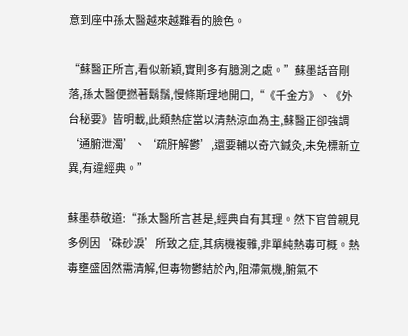意到座中孫太醫越來越難看的臉色。

“蘇醫正所言,看似新穎,實則多有臆測之處。”蘇墨話音剛落,孫太醫便撚著鬍鬚,慢條斯理地開口,“《千金方》、《外台秘要》皆明載,此類熱症當以清熱涼血為主,蘇醫正卻強調‘通腑泄濁’、‘疏肝解鬱’,還要輔以奇穴鍼灸,未免標新立異,有違經典。”

蘇墨恭敬道:“孫太醫所言甚是,經典自有其理。然下官曾親見多例因‘硃砂淚’所致之症,其病機複雜,非單純熱毒可概。熱毒壅盛固然需清解,但毒物鬱結於內,阻滯氣機,腑氣不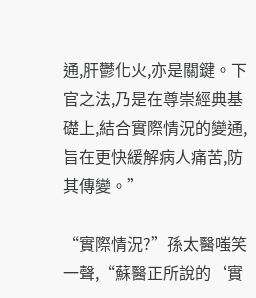通,肝鬱化火,亦是關鍵。下官之法,乃是在尊崇經典基礎上,結合實際情況的變通,旨在更快緩解病人痛苦,防其傳變。”

“實際情況?”孫太醫嗤笑一聲,“蘇醫正所說的‘實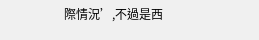際情況’,不過是西